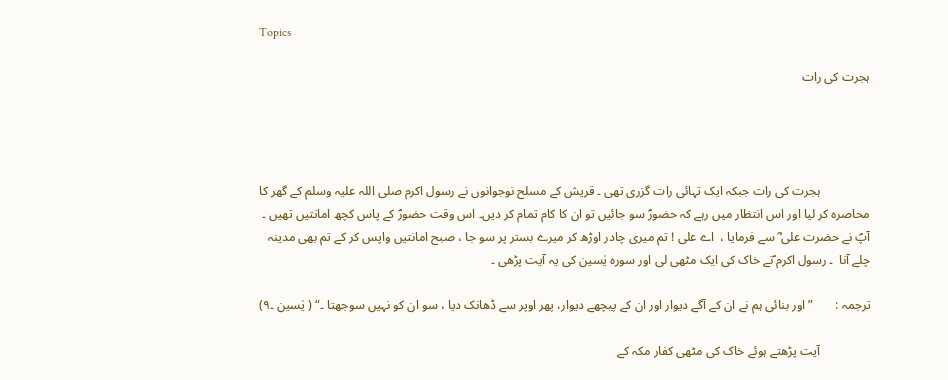Topics

ہجرت کی رات




                ہجرت کی رات جبکہ ایک تہائی رات گزری تھی ۔ قریش کے مسلح نوجوانوں نے رسول اکرم صلی اللہ علیہ وسلم کے گھر کا محاصرہ کر لیا اور اس انتظار میں رہے کہ حضورؐ سو جائیں تو ان کا کام تمام کر دیں۔ اس وقت حضورؐ کے پاس کچھ امانتیں تھیں ۔ آپؐ نے حضرت علی ؓ سے فرمایا ،  اے علی ! تم میری چادر اوڑھ کر میرے بستر پر سو جا ، صبح امانتیں واپس کر کے تم بھی مدینہ چلے آنا  ۔ رسول اکرم ؐنے خاک کی ایک مٹھی لی اور سورہ یٰسین کی یہ آیت پڑھی ۔

ترجمہ :       ” اور بنائی ہم نے ان کے آگے دیوار اور ان کے پیچھے دیوار، پھر اوپر سے ڈھانک دیا ، سو ان کو نہیں سوجھتا ۔“ ( یٰسین ۔۹)

                آیت پڑھتے ہوئے خاک کی مٹھی کفار مکہ کے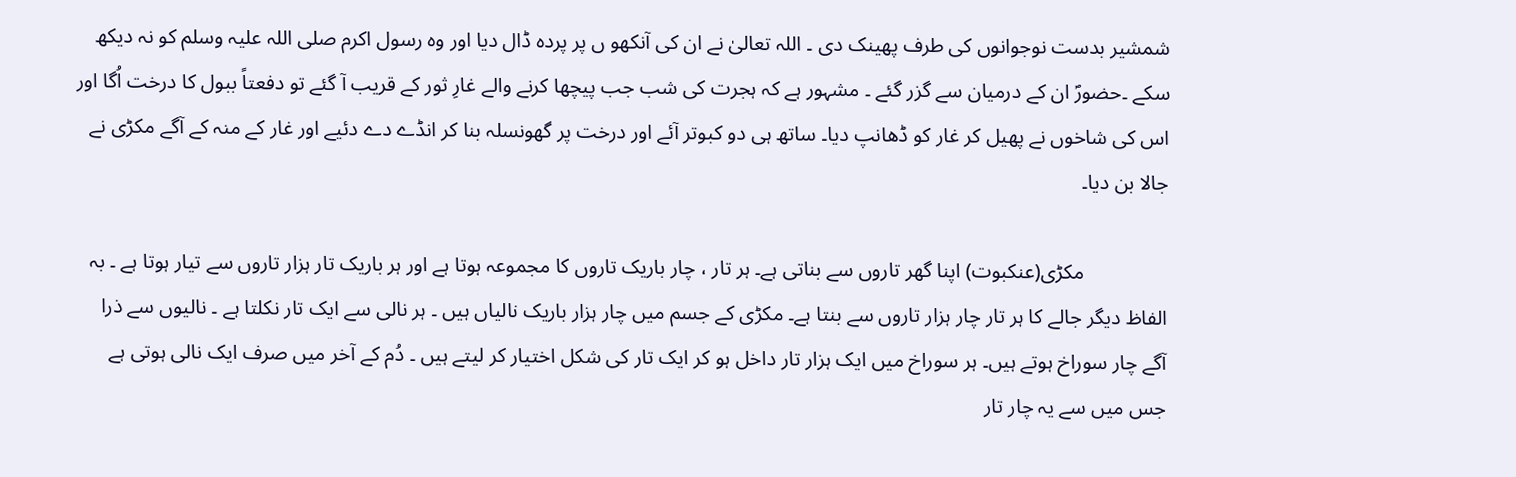شمشیر بدست نوجوانوں کی طرف پھینک دی ۔ اللہ تعالیٰ نے ان کی آنکھو ں پر پردہ ڈال دیا اور وہ رسول اکرم صلی اللہ علیہ وسلم کو نہ دیکھ سکے ۔حضورؐ ان کے درمیان سے گزر گئے ۔ مشہور ہے کہ ہجرت کی شب جب پیچھا کرنے والے غارِ ثور کے قریب آ گئے تو دفعتاً ببول کا درخت اُگا اور اس کی شاخوں نے پھیل کر غار کو ڈھانپ دیا۔ ساتھ ہی دو کبوتر آئے اور درخت پر گھونسلہ بنا کر انڈے دے دئیے اور غار کے منہ کے آگے مکڑی نے جالا بن دیا۔

                مکڑی(عنکبوت) اپنا گھر تاروں سے بناتی ہے۔ ہر تار ، چار باریک تاروں کا مجموعہ ہوتا ہے اور ہر باریک تار ہزار تاروں سے تیار ہوتا ہے ۔ بہ الفاظ دیگر جالے کا ہر تار چار ہزار تاروں سے بنتا ہے۔ مکڑی کے جسم میں چار ہزار باریک نالیاں ہیں ۔ ہر نالی سے ایک تار نکلتا ہے ۔ نالیوں سے ذرا آگے چار سوراخ ہوتے ہیں۔ ہر سوراخ میں ایک ہزار تار داخل ہو کر ایک تار کی شکل اختیار کر لیتے ہیں ۔ دُم کے آخر میں صرف ایک نالی ہوتی ہے جس میں سے یہ چار تار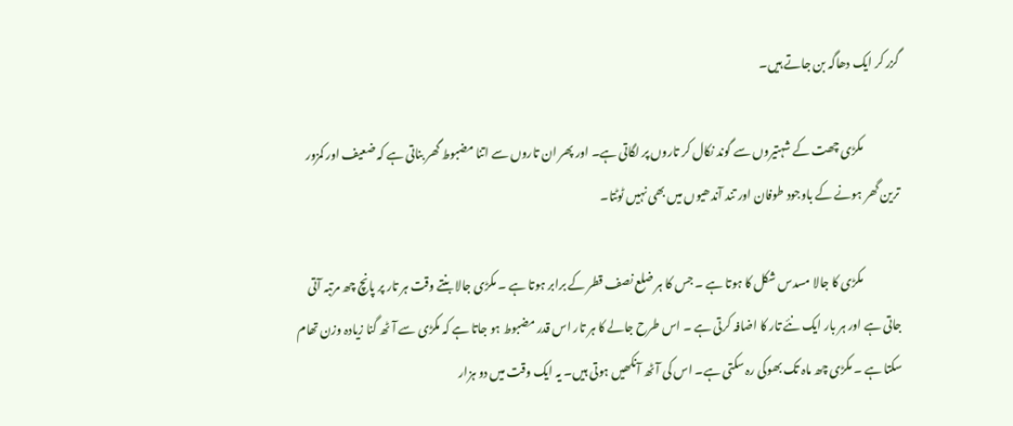گزر کر ایک دھاگہ بن جاتے ہیں۔

                مکڑی چھت کے شہتیروں سے گوند نکال کر تاروں پر لگاتی ہے۔ اور پھر ان تاروں سے اتنا مضبوط گھر بناتی ہے کہ ضعیف اور کمزور ترین گھر ہونے کے باوجود طوفان اور تند آندھیوں میں بھی نہیں ٹوٹتا۔

                مکڑی کا جالا مسدس شکل کا ہوتا ہے ۔ جس کا ہر ضلع نصف قطر کے برابر ہوتا ہے ۔ مکڑی جالا بنتے وقت ہر تار پر پانچ چھ مرتبہ آتی جاتی ہے اور ہر بار ایک نئے تار کا اضافہ کرتی ہے ۔ اس طرح جالے کا ہر تار اس قدر مضبوط ہو جاتا ہے کہ مکڑی سے آٹھ گنا زیادہ وزن تھام سکتا ہے ۔ مکڑی چھ ماہ تک بھوکی رہ سکتی ہے۔ اس کی آٹھ آنکھیں ہوتی ہیں۔ یہ ایک وقت میں دو ہزار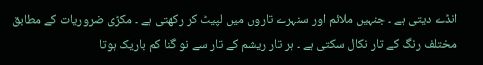انڈے دیتی ہے ۔ جنہیں ملائم اور سنہرے تاروں میں لپیٹ کر رکھتی ہے ۔ مکڑی ضروریات کے مطابق مختلف رنگ کے تار نکال سکتی ہے ۔ ہر تار ریشم کے تار سے نو گنا کم باریک ہوتا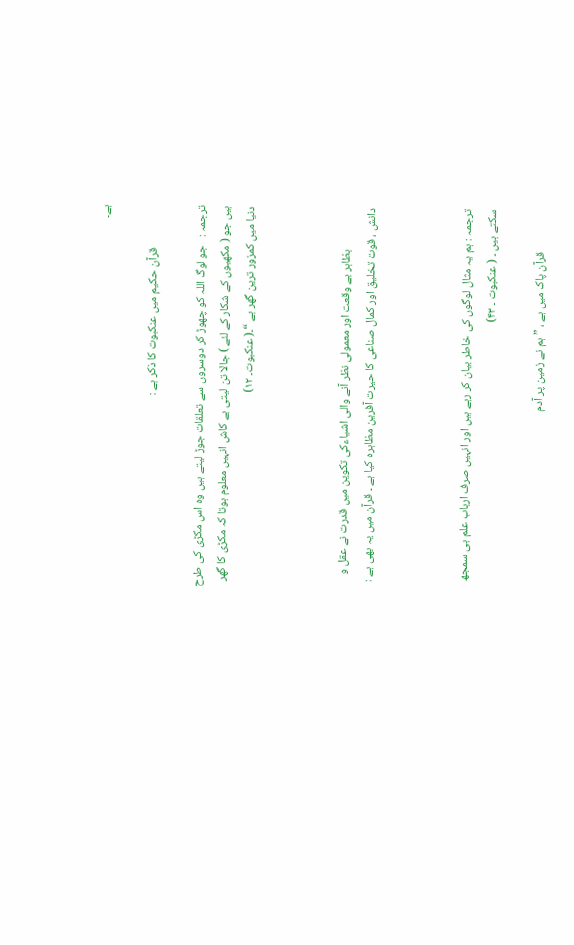ہے۔

                قرآن حکیم میں عنکبوت کا ذکر ہے :

ترجمہ :   جو لوگ اللہ کو چھوڑ کر دوسروں سے تعلقات جوڑ لیتے ہیں وہ اس مکڑی کی طرح ہیں جو ( مکھیوں کے شکار کے لئے ) جالا تن لیتی ہے کاش انہیں معلوم ہوتا کہ مکڑی کا گھر دنیا میں کمزور ترین گھر ہے “۔( عنکبوت۔ ۱۲)



                بظاہر بے وقعت اور معمولی نظر آنے والی اشیاءکی تکوین میں قدرت نے عقل و دانش ، قوت تخلیق اور کمال صناعی کا حیرت آفرین مظاہرہ کیا ہے ۔ قرآن میں یہ بھی ہے :



ترجمہ : ہم یہ مثال لوگوں کی خاطر بیان کر رہے ہیں اور انہیں صرف ارباب علم ہی سمجھ سکتے ہیں ۔ ( عنکبوت ۔ ۴۳)

                قرآن پاک میں ہے ، ” ہم نے زمین پر آدم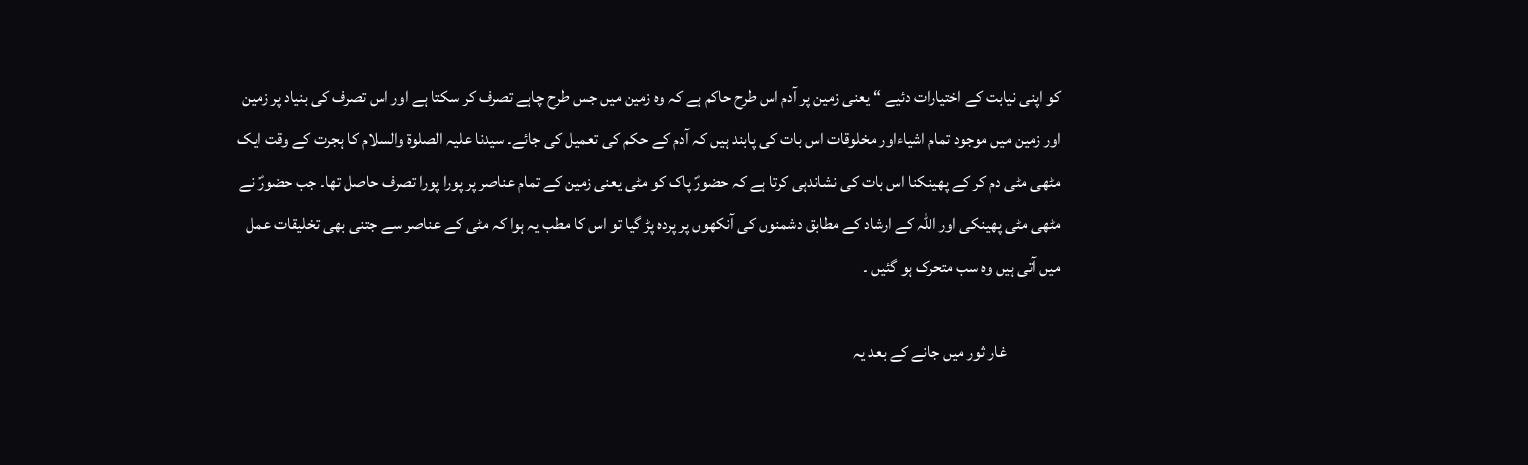کو اپنی نیابت کے اختیارات دئیے “ یعنی زمین پر آدم اس طرح حاکم ہے کہ وہ زمین میں جس طرح چاہے تصرف کر سکتا ہے اور اس تصرف کی بنیاد پر زمین اور زمین میں موجود تمام اشیاءاور مخلوقات اس بات کی پابند ہیں کہ آدم کے حکم کی تعمیل کی جائے۔ سیدنا علیہ الصلوة والسلام کا ہجرت کے وقت ایک مٹھی مٹی دم کر کے پھینکنا اس بات کی نشاندہی کرتا ہے کہ حضورؐ پاک کو مٹی یعنی زمین کے تمام عناصر پر پورا پورا تصرف حاصل تھا۔ جب حضورؐ نے مٹھی مٹی پھینکی اور اللہ کے ارشاد کے مطابق دشمنوں کی آنکھوں پر پردہ پڑ گیا تو اس کا مطب یہ ہوا کہ مٹی کے عناصر سے جتنی بھی تخلیقات عمل میں آتی ہیں وہ سب متحرک ہو گئیں ۔

                غار ثور میں جانے کے بعد یہ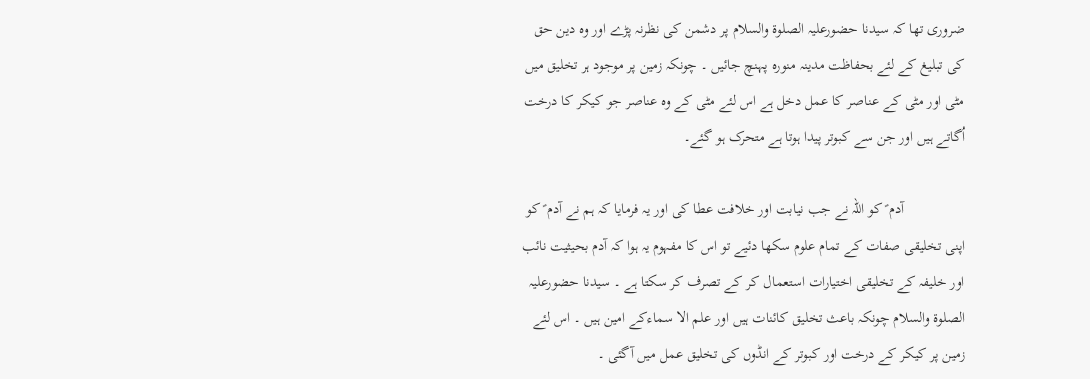ضروری تھا کہ سیدنا حضورعلیہ الصلوة والسلام پر دشمن کی نظرنہ پڑے اور وہ دین حق کی تبلیغ کے لئے بحفاظت مدینہ منورہ پہنچ جائیں ۔ چونکہ زمین پر موجود ہر تخلیق میں مٹی اور مٹی کے عناصر کا عمل دخل ہے اس لئے مٹی کے وہ عناصر جو کیکر کا درخت اُگاتے ہیں اور جن سے کبوتر پیدا ہوتا ہے متحرک ہو گئے۔

                آدم ؑ کو اللہ نے جب نیابت اور خلافت عطا کی اور یہ فرمایا کہ ہم نے آدم ؑ کو اپنی تخلیقی صفات کے تمام علوم سکھا دئیے تو اس کا مفہوم یہ ہوا کہ آدم بحیثیت نائب اور خلیفہ کے تخلیقی اختیارات استعمال کر کے تصرف کر سکتا ہے ۔ سیدنا حضورعلیہ الصلوة والسلام چونکہ باعث تخلیق کائنات ہیں اور علم الا سماءکے امین ہیں ۔ اس لئے زمین پر کیکر کے درخت اور کبوتر کے انڈوں کی تخلیق عمل میں آگئی ۔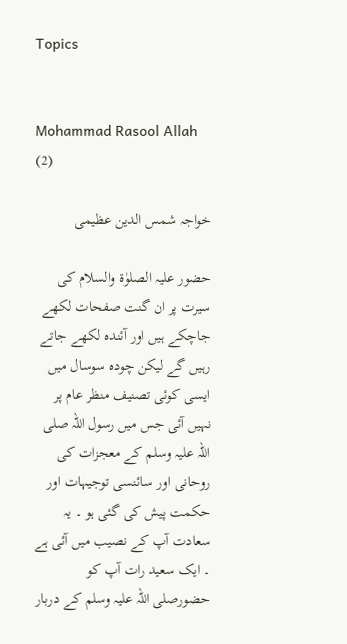Topics


Mohammad Rasool Allah (2)

خواجہ شمس الدین عظیمی

حضور علیہ الصلوٰۃ والسلام کی سیرت پر ان گنت صفحات لکھے جاچکے ہیں اور آئندہ لکھے جاتے رہیں گے لیکن چودہ سوسال میں ایسی کوئی تصنیف منظر عام پر نہیں آئی جس میں رسول اللہ صلی اللہ علیہ وسلم کے معجزات کی روحانی اور سائنسی توجیہات اور حکمت پیش کی گئی ہو ۔ یہ سعادت آپ کے نصیب میں آئی ہے ۔ ایک سعید رات آپ کو حضورصلی اللہ علیہ وسلم کے دربار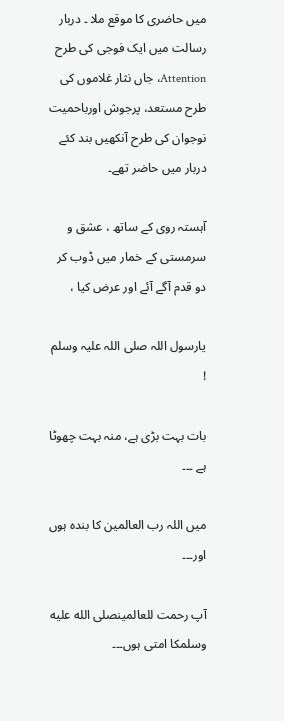میں حاضری کا موقع ملا ۔ دربار رسالت میں ایک فوجی کی طرح Attention، جاں نثار غلاموں کی طرح مستعد، پرجوش اورباحمیت نوجوان کی طرح آنکھیں بند کئے دربار میں حاضر تھے۔

آہستہ روی کے ساتھ ، عشق و سرمستی کے خمار میں ڈوب کر دو قدم آگے آئے اور عرض کیا ،

یارسول اللہ صلی اللہ علیہ وسلم !

بات بہت بڑی ہے، منہ بہت چھوٹا ہے ۔۔۔

میں اللہ رب العالمین کا بندہ ہوں اور۔۔۔

آپ رحمت للعالمینصلى الله عليه وسلمکا امتی ہوں۔۔۔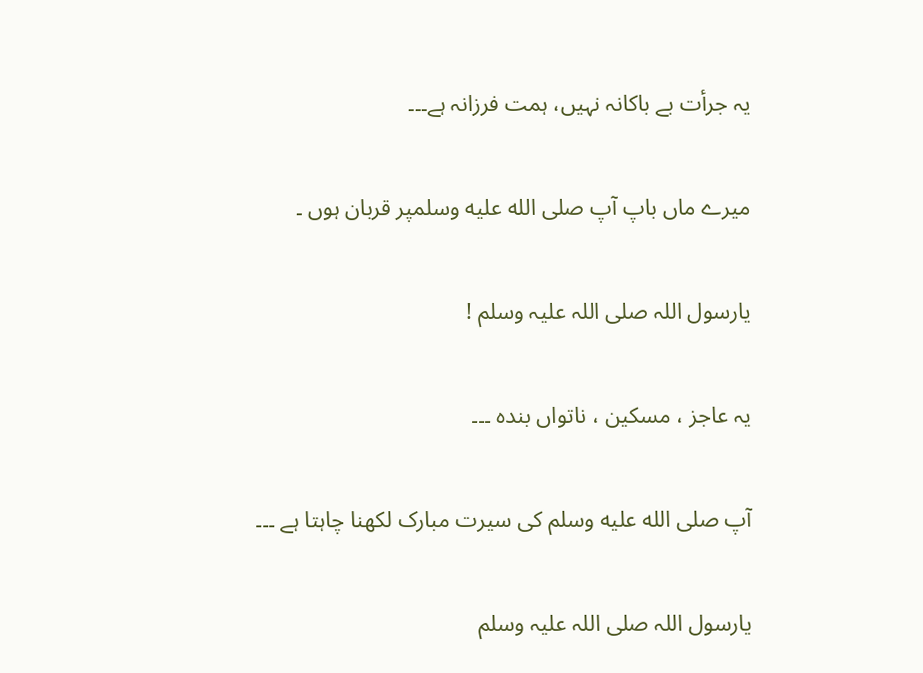یہ جرأت بے باکانہ نہیں، ہمت فرزانہ ہے۔۔۔

میرے ماں باپ آپ صلى الله عليه وسلمپر قربان ہوں ۔

یارسول اللہ صلی اللہ علیہ وسلم !

یہ عاجز ، مسکین ، ناتواں بندہ ۔۔۔

آپ صلى الله عليه وسلم کی سیرت مبارک لکھنا چاہتا ہے ۔۔۔

یارسول اللہ صلی اللہ علیہ وسلم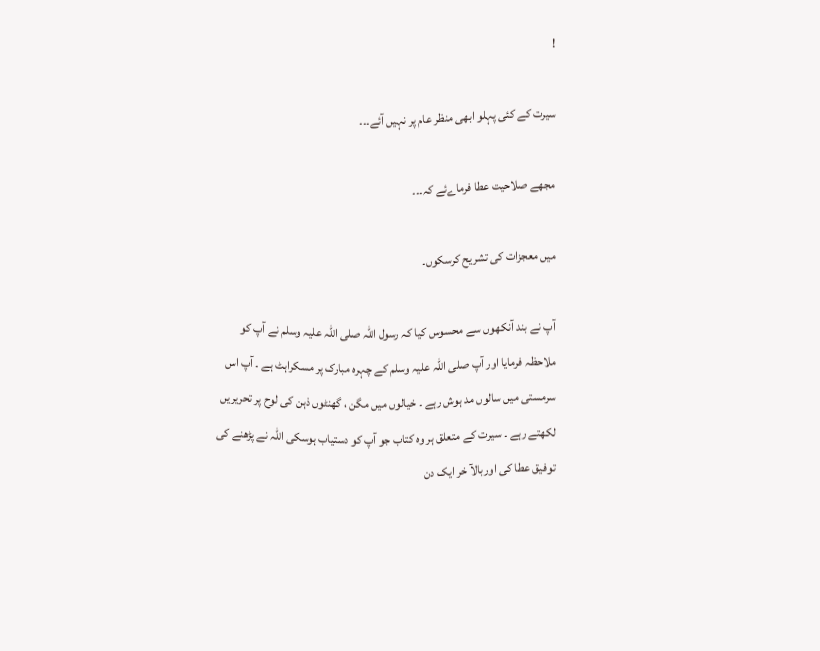!

سیرت کے کئی پہلو ابھی منظر عام پر نہیں آئے۔۔۔

مجھے صلاحیت عطا فرماےئے کہ۔۔۔

میں معجزات کی تشریح کرسکوں۔

آپ نے بند آنکھوں سے محسوس کیا کہ رسول اللہ صلی اللہ علیہ وسلم نے آپ کو ملاحظہ فرمایا اور آپ صلی اللہ علیہ وسلم کے چہرہ مبارک پر مسکراہٹ ہے ۔ آپ اس سرمستی میں سالوں مد ہوش رہے ۔ خیالوں میں مگن ، گھنٹوں ذہن کی لوح پر تحریریں لکھتے رہے ۔ سیرت کے متعلق ہر وہ کتاب جو آپ کو دستیاب ہوسکی اللہ نے پڑھنے کی توفیق عطا کی اوربالآ خر ایک دن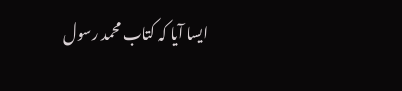ایسا آیا کہ کتاب محمد رسول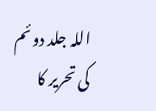اللہ جلد دوئم کی تحریر کا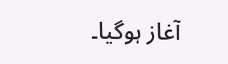آغاز ہوگیا۔